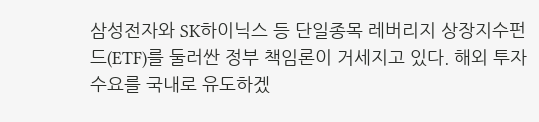삼성전자와 SK하이닉스 등 단일종목 레버리지 상장지수펀드(ETF)를 둘러싼 정부 책임론이 거세지고 있다. 해외 투자 수요를 국내로 유도하겠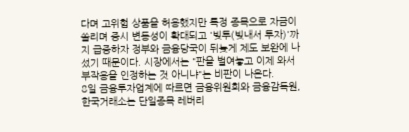다며 고위험 상품을 허용했지만 특정 종목으로 자금이 쏠리며 증시 변동성이 확대되고 '빚투(빚내서 투자)'까지 급증하자 정부와 금융당국이 뒤늦게 제도 보완에 나섰기 때문이다. 시장에서는 "판을 벌여놓고 이제 와서 부작용을 인정하는 것 아니냐"는 비판이 나온다.
8일 금융투자업계에 따르면 금융위원회와 금융감독원, 한국거래소는 단일종목 레버리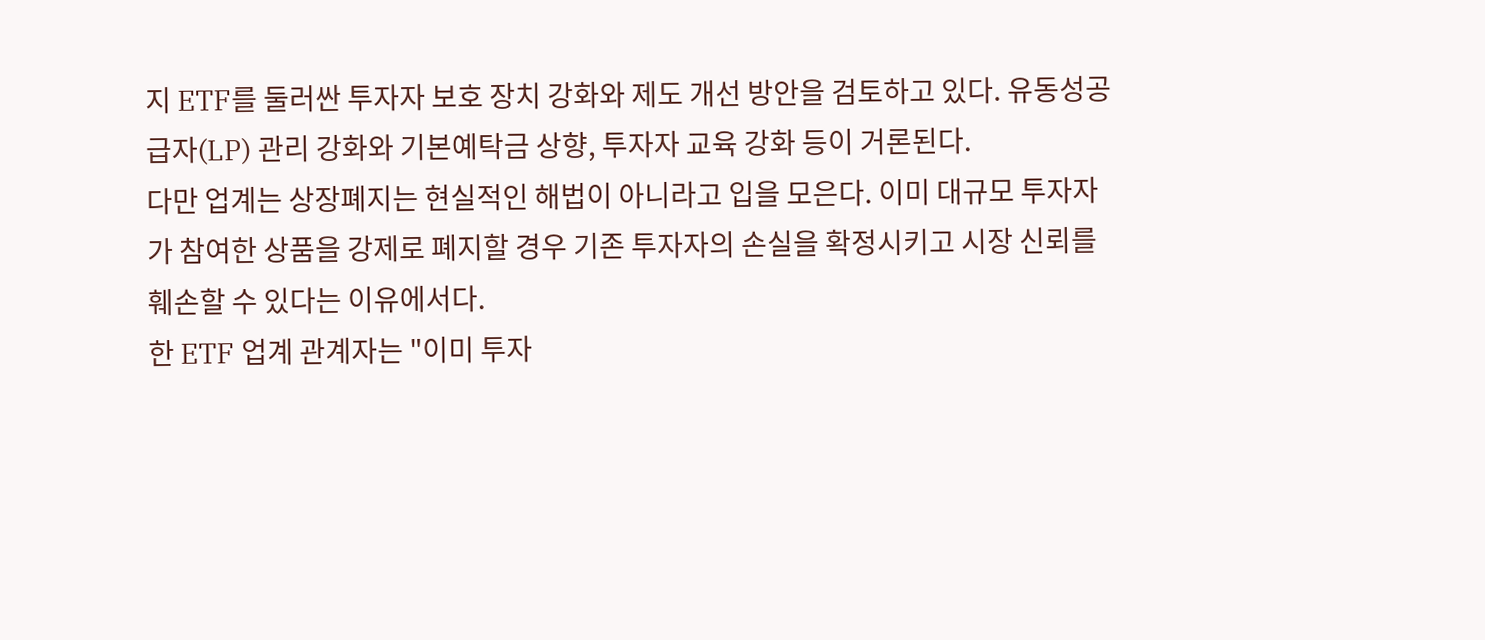지 ETF를 둘러싼 투자자 보호 장치 강화와 제도 개선 방안을 검토하고 있다. 유동성공급자(LP) 관리 강화와 기본예탁금 상향, 투자자 교육 강화 등이 거론된다.
다만 업계는 상장폐지는 현실적인 해법이 아니라고 입을 모은다. 이미 대규모 투자자가 참여한 상품을 강제로 폐지할 경우 기존 투자자의 손실을 확정시키고 시장 신뢰를 훼손할 수 있다는 이유에서다.
한 ETF 업계 관계자는 "이미 투자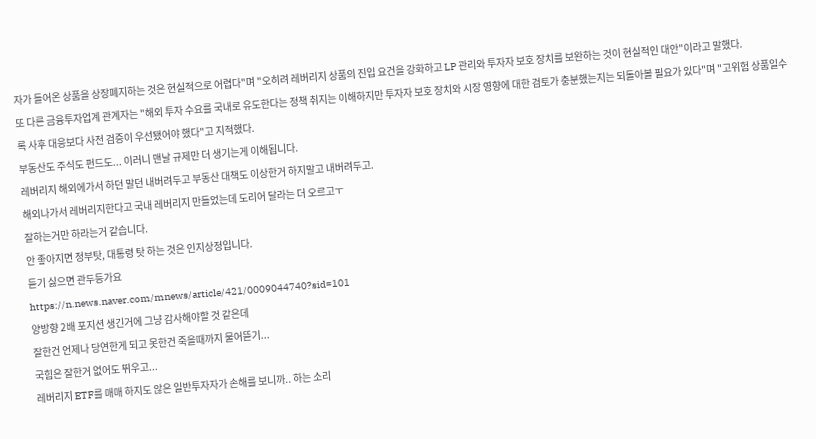자가 들어온 상품을 상장폐지하는 것은 현실적으로 어렵다"며 "오히려 레버리지 상품의 진입 요건을 강화하고 LP 관리와 투자자 보호 장치를 보완하는 것이 현실적인 대안"이라고 말했다.
또 다른 금융투자업계 관계자는 "해외 투자 수요를 국내로 유도한다는 정책 취지는 이해하지만 투자자 보호 장치와 시장 영향에 대한 검토가 충분했는지는 되돌아볼 필요가 있다"며 "고위험 상품일수록 사후 대응보다 사전 검증이 우선됐어야 했다"고 지적했다.
부동산도 주식도 펀드도... 이러니 맨날 규제만 더 생기는게 이해됩니다.
레버리지 해외에가서 하던 말던 내버려두고 부동산 대책도 이상한거 하지말고 내버려두고.
해외나가서 레버리지한다고 국내 레버리지 만들었는데 도리어 달라는 더 오르고ㅜ
잘하는거만 하라는거 같습니다.
안 좋아지면 정부탓, 대통령 탓 하는 것은 인지상정입니다.
듣기 싫으면 관두등가요
https://n.news.naver.com/mnews/article/421/0009044740?sid=101
양방향 2배 포지션 생긴거에 그냥 감사해야할 것 같은데
잘한건 언제나 당연한게 되고 못한건 죽을때까지 물어뜯기...
국힘은 잘한거 없어도 뛰우고...
레버리지 ETF를 매매 하지도 않은 일반투자자가 손해를 보니까.. 하는 소리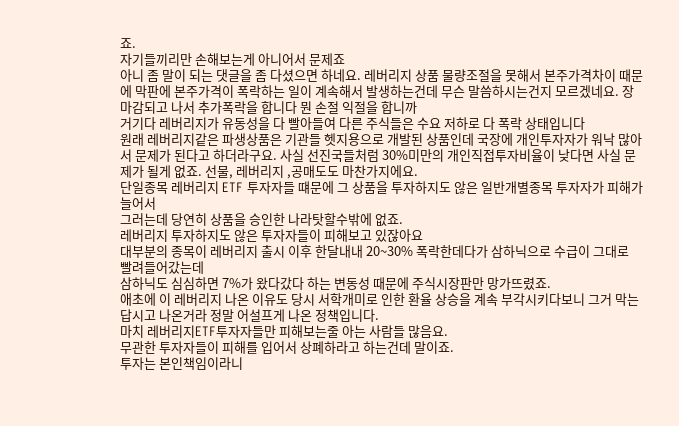죠.
자기들끼리만 손해보는게 아니어서 문제죠
아니 좀 말이 되는 댓글을 좀 다셨으면 하네요. 레버리지 상품 물량조절을 못해서 본주가격차이 때문에 막판에 본주가격이 폭락하는 일이 계속해서 발생하는건데 무슨 말씀하시는건지 모르겠네요. 장 마감되고 나서 추가폭락을 합니다 뭔 손절 익절을 합니까
거기다 레버리지가 유동성을 다 빨아들여 다른 주식들은 수요 저하로 다 폭락 상태입니다
원래 레버리지같은 파생상품은 기관들 헷지용으로 개발된 상품인데 국장에 개인투자자가 워낙 많아서 문제가 된다고 하더라구요. 사실 선진국들처럼 30%미만의 개인직접투자비율이 낮다면 사실 문제가 될게 없죠. 선물, 레버리지 ,공매도도 마찬가지에요.
단일종목 레버리지 ETF 투자자들 떄문에 그 상품을 투자하지도 않은 일반개별종목 투자자가 피해가 늘어서
그러는데 당연히 상품을 승인한 나라탓할수밖에 없죠.
레버리지 투자하지도 않은 투자자들이 피해보고 있잖아요
대부분의 종목이 레버리지 출시 이후 한달내내 20~30% 폭락한데다가 삼하닉으로 수급이 그대로 빨려들어갔는데
삼하닉도 심심하면 7%가 왔다갔다 하는 변동성 때문에 주식시장판만 망가뜨렸죠.
애초에 이 레버리지 나온 이유도 당시 서학개미로 인한 환율 상승을 계속 부각시키다보니 그거 막는답시고 나온거라 정말 어설프게 나온 정책입니다.
마치 레버리지ETF투자자들만 피해보는줄 아는 사람들 많음요.
무관한 투자자들이 피해를 입어서 상폐하라고 하는건데 말이죠.
투자는 본인책임이라니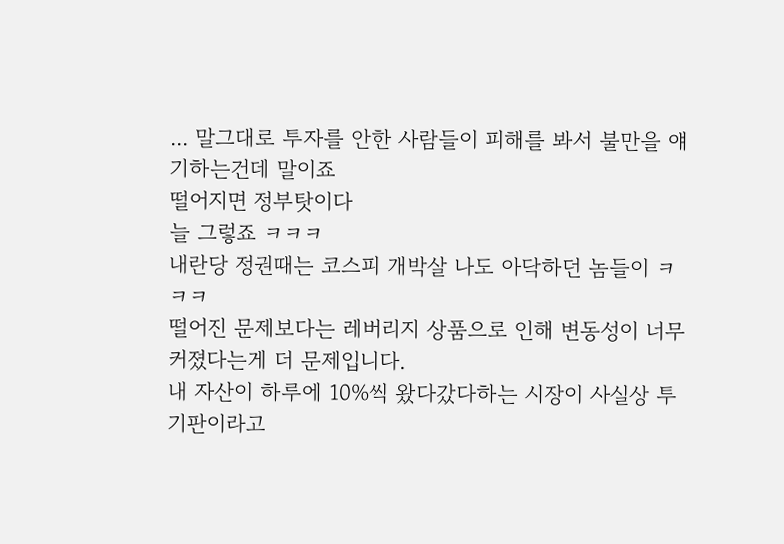... 말그대로 투자를 안한 사람들이 피해를 봐서 불만을 얘기하는건데 말이죠
떨어지면 정부탓이다
늘 그렇죠 ㅋㅋㅋ
내란당 정권때는 코스피 개박살 나도 아닥하던 놈들이 ㅋㅋㅋ
떨어진 문제보다는 레버리지 상품으로 인해 변동성이 너무 커졌다는게 더 문제입니다.
내 자산이 하루에 10%씩 왔다갔다하는 시장이 사실상 투기판이라고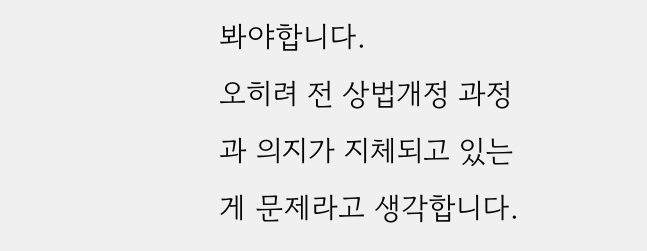봐야합니다.
오히려 전 상법개정 과정과 의지가 지체되고 있는게 문제라고 생각합니다.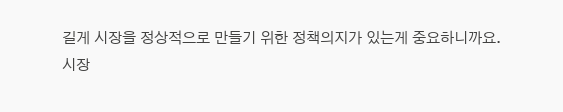길게 시장을 정상적으로 만들기 위한 정책의지가 있는게 중요하니까요.
시장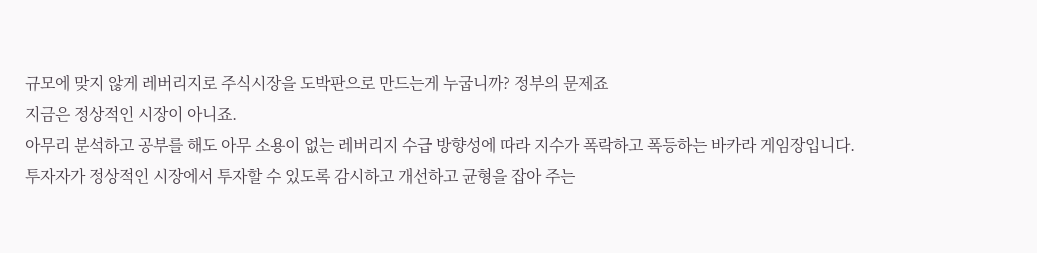규모에 맞지 않게 레버리지로 주식시장을 도박판으로 만드는게 누굽니까? 정부의 문제죠
지금은 정상적인 시장이 아니죠.
아무리 분석하고 공부를 해도 아무 소용이 없는 레버리지 수급 방향성에 따라 지수가 폭락하고 폭등하는 바카라 게임장입니다.
투자자가 정상적인 시장에서 투자할 수 있도록 감시하고 개선하고 균형을 잡아 주는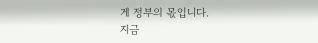게 정부의 몫입니다.
지금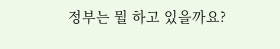정부는 뭘 하고 있을까요?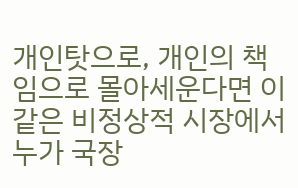개인탓으로, 개인의 책임으로 몰아세운다면 이같은 비정상적 시장에서 누가 국장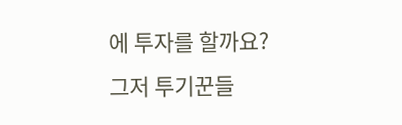에 투자를 할까요?
그저 투기꾼들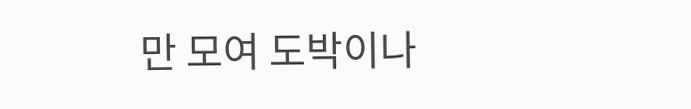만 모여 도박이나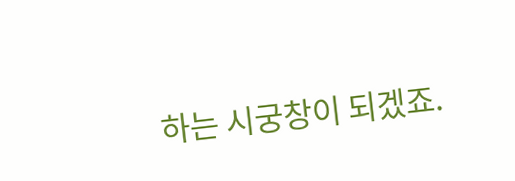하는 시궁창이 되겠죠.